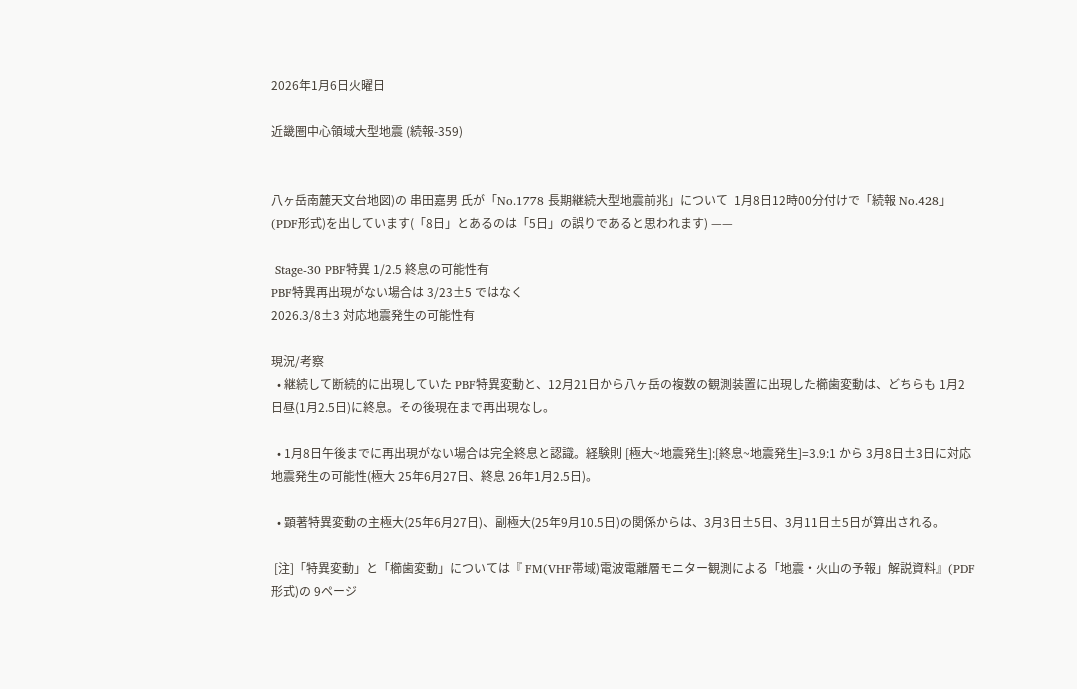2026年1月6日火曜日

近畿圏中心領域大型地震 (続報-359)


八ヶ岳南麓天文台地図)の 串田嘉男 氏が「No.1778 長期継続大型地震前兆」について  1月8日12時00分付けで「続報 No.428」(PDF形式)を出しています(「8日」とあるのは「5日」の誤りであると思われます) ——

 Stage-30 PBF特異 1/2.5 終息の可能性有
PBF特異再出現がない場合は 3/23±5 ではなく
2026.3/8±3 対応地震発生の可能性有

現況/考察
  • 継続して断続的に出現していた PBF特異変動と、12月21日から八ヶ岳の複数の観測装置に出現した櫛歯変動は、どちらも 1月2日昼(1月2.5日)に終息。その後現在まで再出現なし。

  • 1月8日午後までに再出現がない場合は完全終息と認識。経験則 [極大~地震発生]:[終息~地震発生]=3.9:1 から 3月8日±3日に対応地震発生の可能性(極大 25年6月27日、終息 26年1月2.5日)。

  • 顕著特異変動の主極大(25年6月27日)、副極大(25年9月10.5日)の関係からは、3月3日±5日、3月11日±5日が算出される。

 [注]「特異変動」と「櫛歯変動」については『 FM(VHF帯域)電波電離層モニター観測による「地震・火山の予報」解説資料』(PDF形式)の 9ページ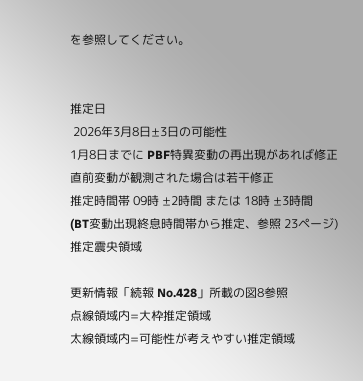を参照してください。


推定日
 2026年3月8日±3日の可能性
1月8日までに PBF特異変動の再出現があれば修正
直前変動が観測された場合は若干修正
推定時間帯 09時 ±2時間 または 18時 ±3時間
(BT変動出現終息時間帯から推定、参照 23ページ)
推定震央領域

更新情報「続報 No.428」所載の図8参照
点線領域内=大枠推定領域
太線領域内=可能性が考えやすい推定領域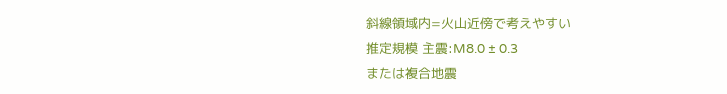斜線領域内=火山近傍で考えやすい
推定規模 主震:M8.0 ± 0.3
または複合地震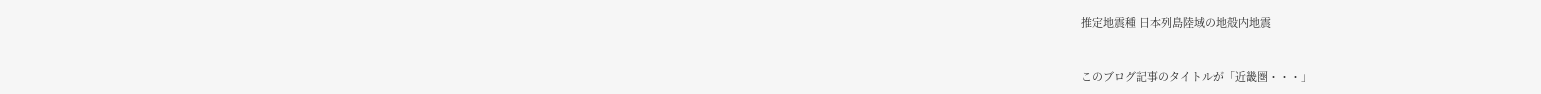推定地震種 日本列島陸域の地殻内地震


このブログ記事のタイトルが「近畿圏・・・」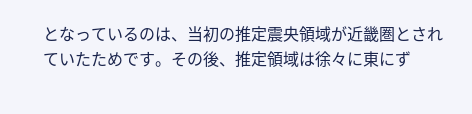となっているのは、当初の推定震央領域が近畿圏とされていたためです。その後、推定領域は徐々に東にず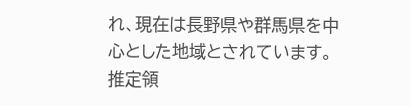れ、現在は長野県や群馬県を中心とした地域とされています。推定領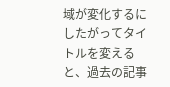域が変化するにしたがってタイトルを変えると、過去の記事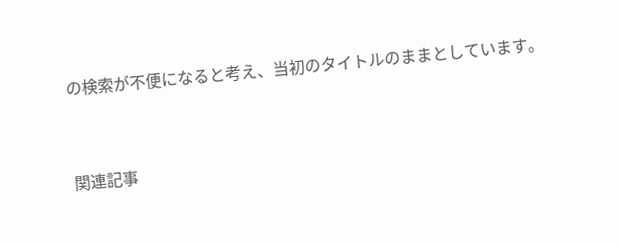の検索が不便になると考え、当初のタイトルのままとしています。


関連記事